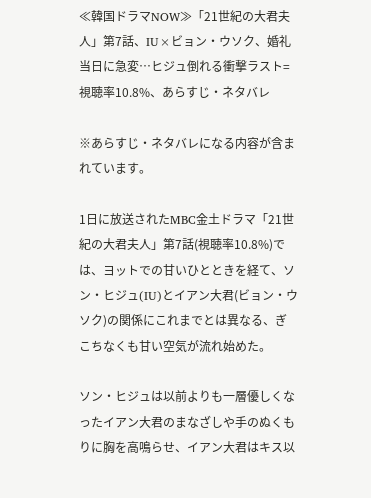≪韓国ドラマNOW≫「21世紀の大君夫人」第7話、IU×ビョン・ウソク、婚礼当日に急変…ヒジュ倒れる衝撃ラスト=視聴率10.8%、あらすじ・ネタバレ

※あらすじ・ネタバレになる内容が含まれています。

1日に放送されたMBC金土ドラマ「21世紀の大君夫人」第7話(視聴率10.8%)では、ヨットでの甘いひとときを経て、ソン・ヒジュ(IU)とイアン大君(ビョン・ウソク)の関係にこれまでとは異なる、ぎこちなくも甘い空気が流れ始めた。

ソン・ヒジュは以前よりも一層優しくなったイアン大君のまなざしや手のぬくもりに胸を高鳴らせ、イアン大君はキス以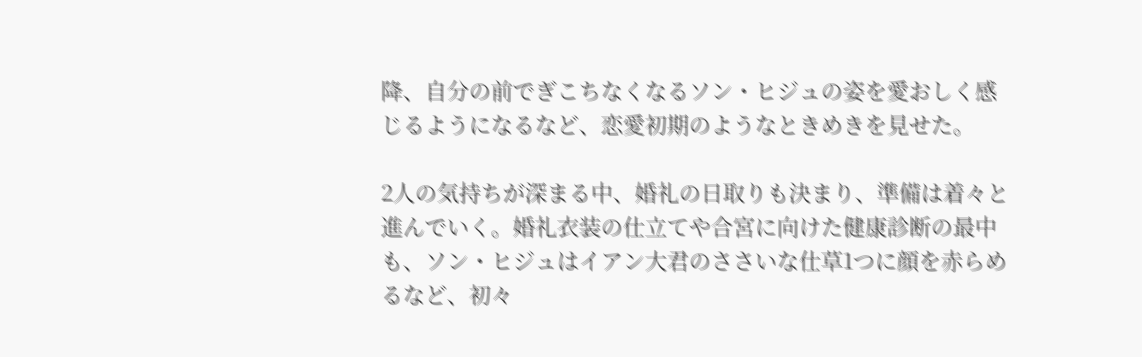降、自分の前でぎこちなくなるソン・ヒジュの姿を愛おしく感じるようになるなど、恋愛初期のようなときめきを見せた。

2人の気持ちが深まる中、婚礼の日取りも決まり、準備は着々と進んでいく。婚礼衣装の仕立てや合宮に向けた健康診断の最中も、ソン・ヒジュはイアン大君のささいな仕草1つに顔を赤らめるなど、初々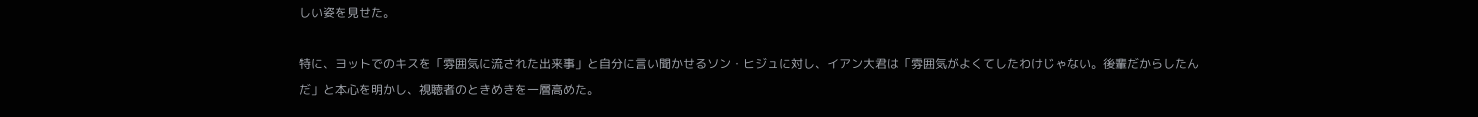しい姿を見せた。

特に、ヨットでのキスを「雰囲気に流された出来事」と自分に言い聞かせるソン・ヒジュに対し、イアン大君は「雰囲気がよくてしたわけじゃない。後輩だからしたんだ」と本心を明かし、視聴者のときめきを一層高めた。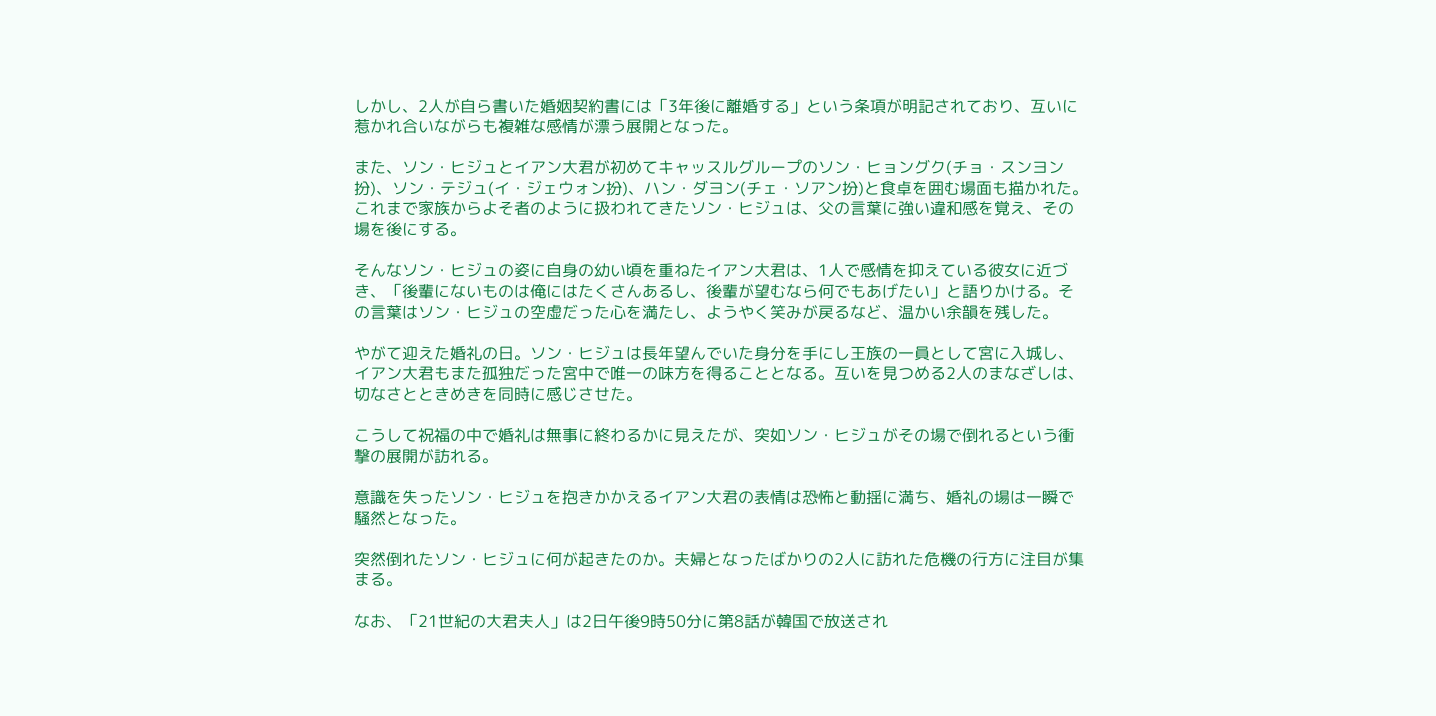しかし、2人が自ら書いた婚姻契約書には「3年後に離婚する」という条項が明記されており、互いに惹かれ合いながらも複雑な感情が漂う展開となった。

また、ソン・ヒジュとイアン大君が初めてキャッスルグループのソン・ヒョングク(チョ・スンヨン扮)、ソン・テジュ(イ・ジェウォン扮)、ハン・ダヨン(チェ・ソアン扮)と食卓を囲む場面も描かれた。これまで家族からよそ者のように扱われてきたソン・ヒジュは、父の言葉に強い違和感を覚え、その場を後にする。

そんなソン・ヒジュの姿に自身の幼い頃を重ねたイアン大君は、1人で感情を抑えている彼女に近づき、「後輩にないものは俺にはたくさんあるし、後輩が望むなら何でもあげたい」と語りかける。その言葉はソン・ヒジュの空虚だった心を満たし、ようやく笑みが戻るなど、温かい余韻を残した。

やがて迎えた婚礼の日。ソン・ヒジュは長年望んでいた身分を手にし王族の一員として宮に入城し、イアン大君もまた孤独だった宮中で唯一の味方を得ることとなる。互いを見つめる2人のまなざしは、切なさとときめきを同時に感じさせた。

こうして祝福の中で婚礼は無事に終わるかに見えたが、突如ソン・ヒジュがその場で倒れるという衝撃の展開が訪れる。

意識を失ったソン・ヒジュを抱きかかえるイアン大君の表情は恐怖と動揺に満ち、婚礼の場は一瞬で騒然となった。

突然倒れたソン・ヒジュに何が起きたのか。夫婦となったばかりの2人に訪れた危機の行方に注目が集まる。

なお、「21世紀の大君夫人」は2日午後9時50分に第8話が韓国で放送され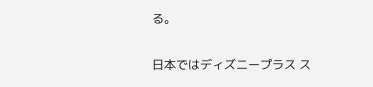る。

日本ではディズニープラス ス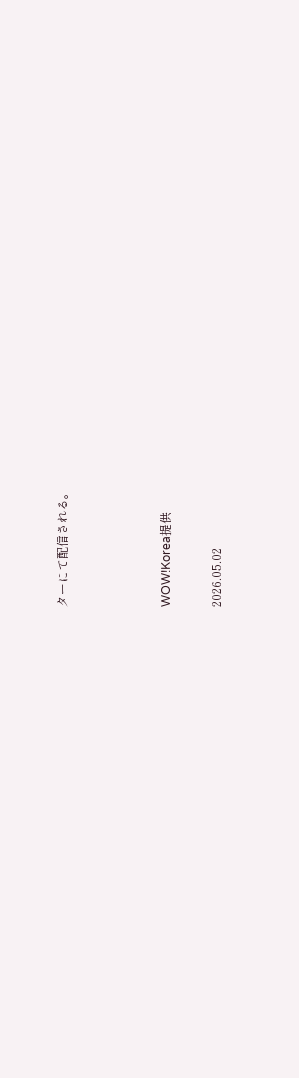ターにて配信される。



WOW!Korea提供

2026.05.02